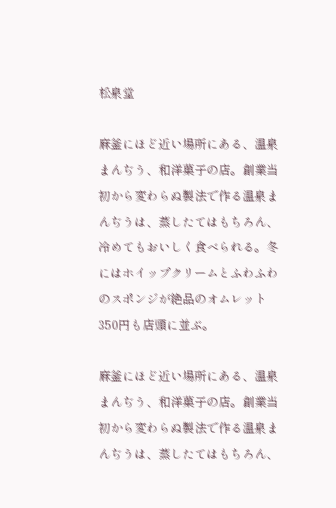松泉堂

麻釜にほど近い場所にある、温泉まんぢう、和洋菓子の店。創業当初から変わらぬ製法で作る温泉まんぢうは、蒸したてはもちろん、冷めてもおいしく食べられる。冬にはホイップクリームとふわふわのスポンジが絶品のオムレット350円も店頭に並ぶ。

麻釜にほど近い場所にある、温泉まんぢう、和洋菓子の店。創業当初から変わらぬ製法で作る温泉まんぢうは、蒸したてはもちろん、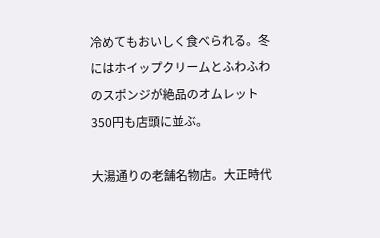冷めてもおいしく食べられる。冬にはホイップクリームとふわふわのスポンジが絶品のオムレット350円も店頭に並ぶ。

大湯通りの老舗名物店。大正時代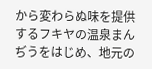から変わらぬ味を提供するフキヤの温泉まんぢうをはじめ、地元の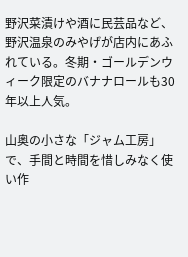野沢菜漬けや酒に民芸品など、野沢温泉のみやげが店内にあふれている。冬期・ゴールデンウィーク限定のバナナロールも30年以上人気。

山奥の小さな「ジャム工房」で、手間と時間を惜しみなく使い作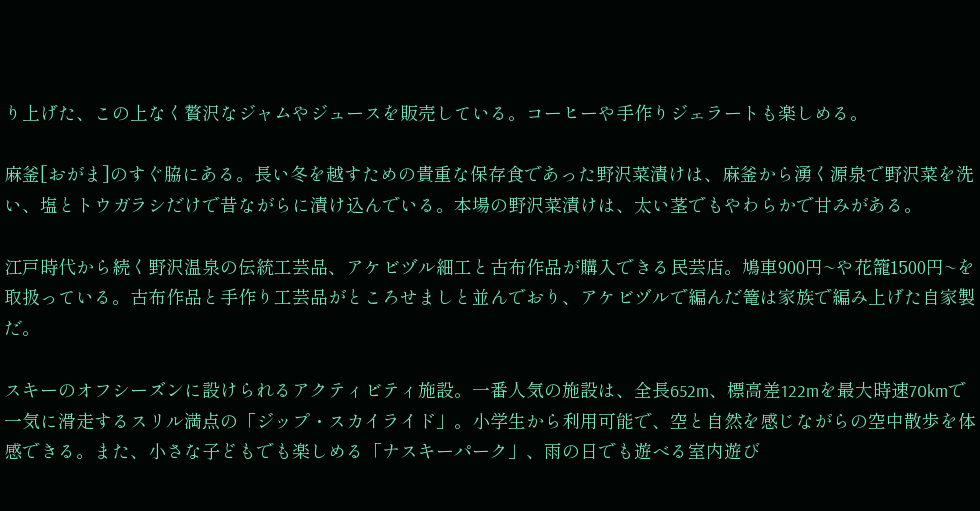り上げた、この上なく贅沢なジャムやジュースを販売している。コーヒーや手作りジェラートも楽しめる。

麻釜[おがま]のすぐ脇にある。長い冬を越すための貴重な保存食であった野沢菜漬けは、麻釜から湧く源泉で野沢菜を洗い、塩とトウガラシだけで昔ながらに漬け込んでいる。本場の野沢菜漬けは、太い茎でもやわらかで甘みがある。

江戸時代から続く野沢温泉の伝統工芸品、アケビヅル細工と古布作品が購入できる民芸店。鳩車900円~や花籠1500円~を取扱っている。古布作品と手作り工芸品がところせましと並んでおり、アケビヅルで編んだ篭は家族で編み上げた自家製だ。

スキーのオフシーズンに設けられるアクティビティ施設。一番人気の施設は、全長652m、標高差122mを最大時速70kmで一気に滑走するスリル満点の「ジップ・スカイライド」。小学生から利用可能で、空と自然を感じながらの空中散歩を体感できる。また、小さな子どもでも楽しめる「ナスキーパーク」、雨の日でも遊べる室内遊び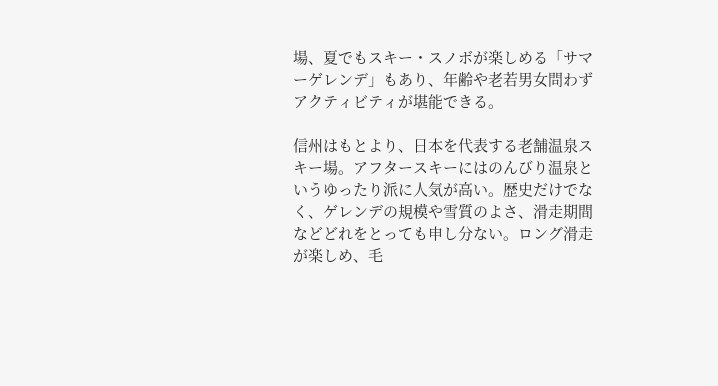場、夏でもスキー・スノボが楽しめる「サマーゲレンデ」もあり、年齢や老若男女問わずアクティビティが堪能できる。

信州はもとより、日本を代表する老舗温泉スキー場。アフタースキーにはのんびり温泉というゆったり派に人気が高い。歴史だけでなく、ゲレンデの規模や雪質のよさ、滑走期間などどれをとっても申し分ない。ロング滑走が楽しめ、毛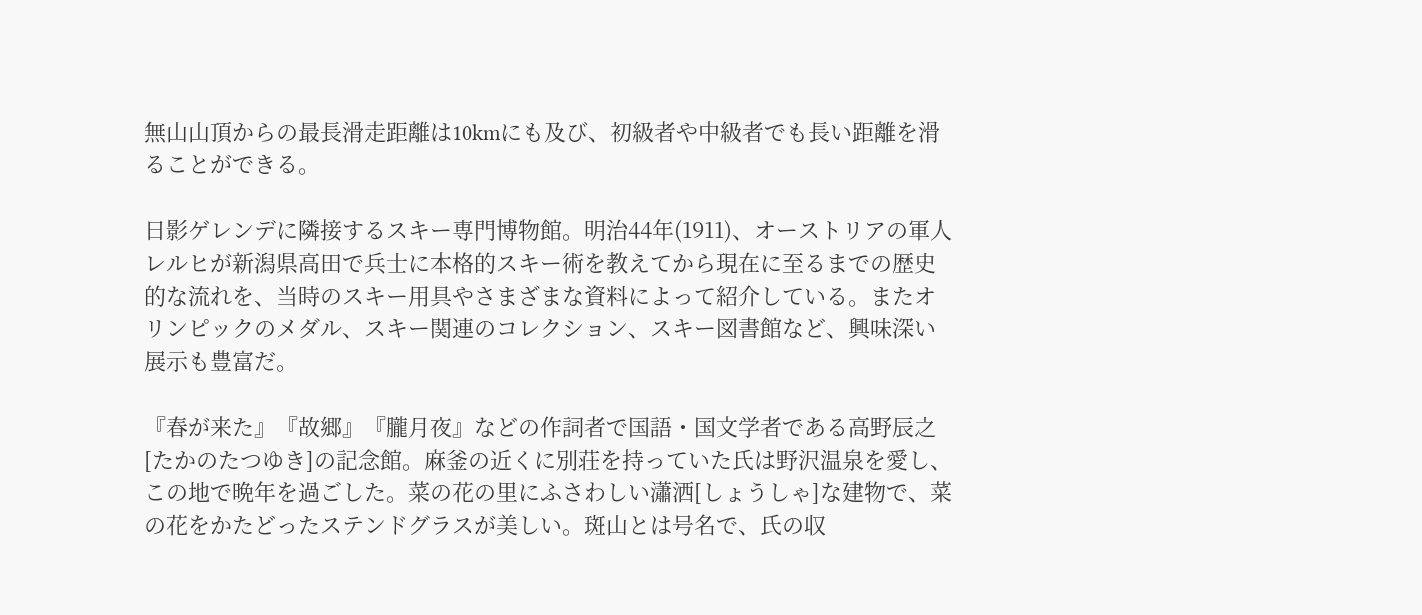無山山頂からの最長滑走距離は10kmにも及び、初級者や中級者でも長い距離を滑ることができる。

日影ゲレンデに隣接するスキー専門博物館。明治44年(1911)、オーストリアの軍人レルヒが新潟県高田で兵士に本格的スキー術を教えてから現在に至るまでの歴史的な流れを、当時のスキー用具やさまざまな資料によって紹介している。またオリンピックのメダル、スキー関連のコレクション、スキー図書館など、興味深い展示も豊富だ。

『春が来た』『故郷』『朧月夜』などの作詞者で国語・国文学者である高野辰之[たかのたつゆき]の記念館。麻釜の近くに別荘を持っていた氏は野沢温泉を愛し、この地で晩年を過ごした。菜の花の里にふさわしい瀟洒[しょうしゃ]な建物で、菜の花をかたどったステンドグラスが美しい。斑山とは号名で、氏の収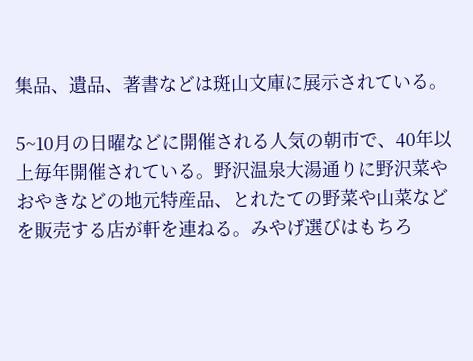集品、遺品、著書などは斑山文庫に展示されている。

5~10月の日曜などに開催される人気の朝市で、40年以上毎年開催されている。野沢温泉大湯通りに野沢菜やおやきなどの地元特産品、とれたての野菜や山菜などを販売する店が軒を連ねる。みやげ選びはもちろ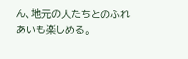ん、地元の人たちとのふれあいも楽しめる。